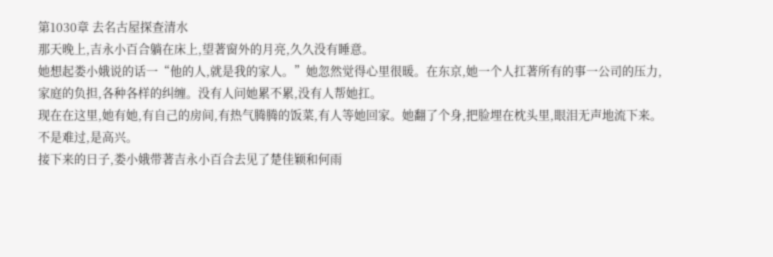第1030章 去名古屋探查清水
那天晚上,吉永小百合躺在床上,望著窗外的月亮,久久没有睡意。
她想起娄小娥说的话一“他的人,就是我的家人。”她忽然觉得心里很暖。在东京,她一个人扛著所有的事一公司的压力,家庭的负担,各种各样的纠缠。没有人问她累不累,没有人帮她扛。
现在在这里,她有她,有自己的房间,有热气腾腾的饭菜,有人等她回家。她翻了个身,把脸埋在枕头里,眼泪无声地流下来。不是难过,是高兴。
接下来的日子,娄小娥带著吉永小百合去见了楚佳颖和何雨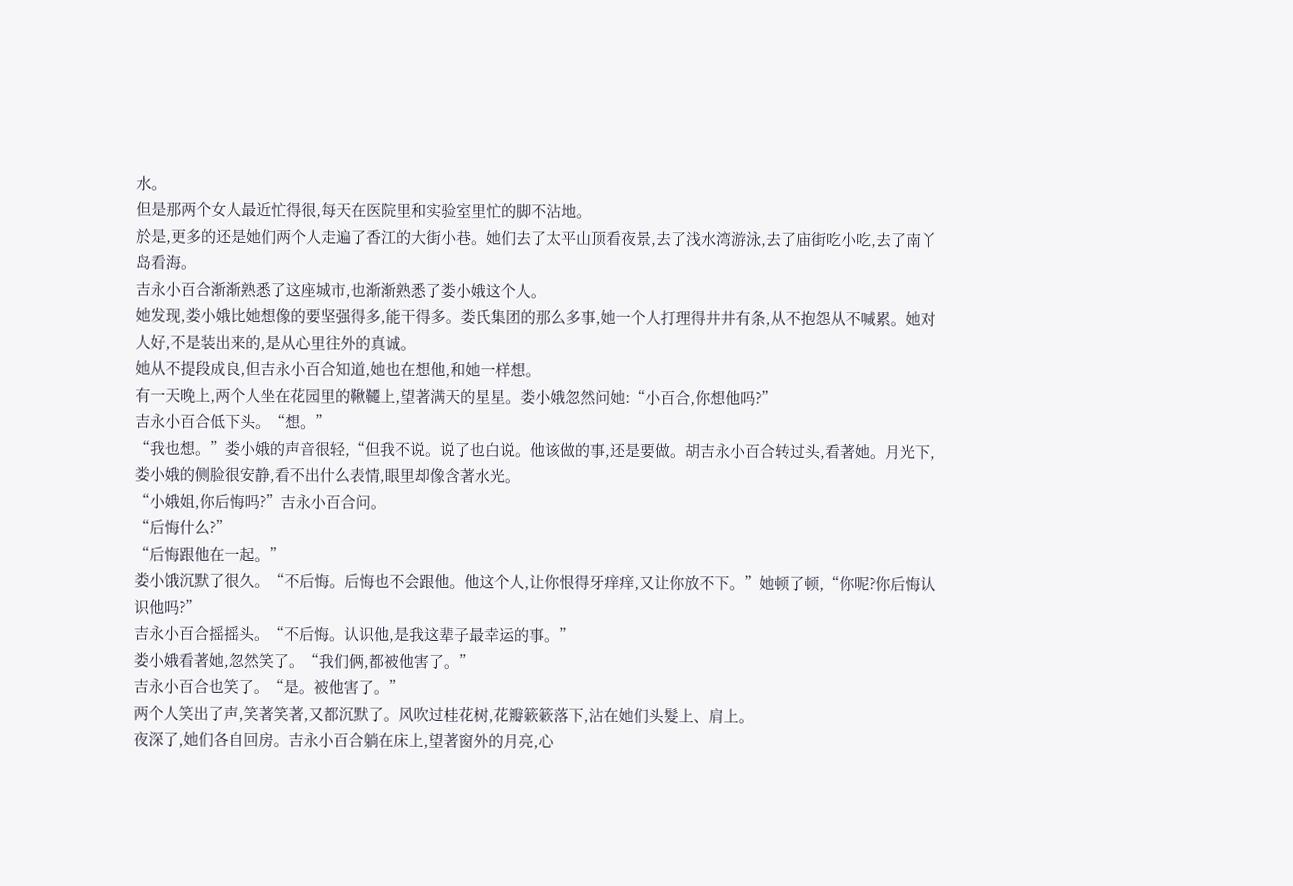水。
但是那两个女人最近忙得很,每天在医院里和实验室里忙的脚不沾地。
於是,更多的还是她们两个人走遍了香江的大街小巷。她们去了太平山顶看夜景,去了浅水湾游泳,去了庙街吃小吃,去了南丫岛看海。
吉永小百合渐渐熟悉了这座城市,也渐渐熟悉了娄小娥这个人。
她发现,娄小娥比她想像的要坚强得多,能干得多。娄氏集团的那么多事,她一个人打理得井井有条,从不抱怨从不喊累。她对人好,不是装出来的,是从心里往外的真诚。
她从不提段成良,但吉永小百合知道,她也在想他,和她一样想。
有一天晚上,两个人坐在花园里的鞦韆上,望著满天的星星。娄小娥忽然问她:“小百合,你想他吗?”
吉永小百合低下头。“想。”
“我也想。”娄小娥的声音很轻,“但我不说。说了也白说。他该做的事,还是要做。胡吉永小百合转过头,看著她。月光下,娄小娥的侧脸很安静,看不出什么表情,眼里却像含著水光。
“小娥姐,你后悔吗?”吉永小百合问。
“后悔什么?”
“后悔跟他在一起。”
娄小饿沉默了很久。“不后悔。后悔也不会跟他。他这个人,让你恨得牙痒痒,又让你放不下。”她顿了顿,“你呢?你后悔认识他吗?”
吉永小百合摇摇头。“不后悔。认识他,是我这辈子最幸运的事。”
娄小娥看著她,忽然笑了。“我们俩,都被他害了。”
吉永小百合也笑了。“是。被他害了。”
两个人笑出了声,笑著笑著,又都沉默了。风吹过桂花树,花瓣簌簌落下,沾在她们头髮上、肩上。
夜深了,她们各自回房。吉永小百合躺在床上,望著窗外的月亮,心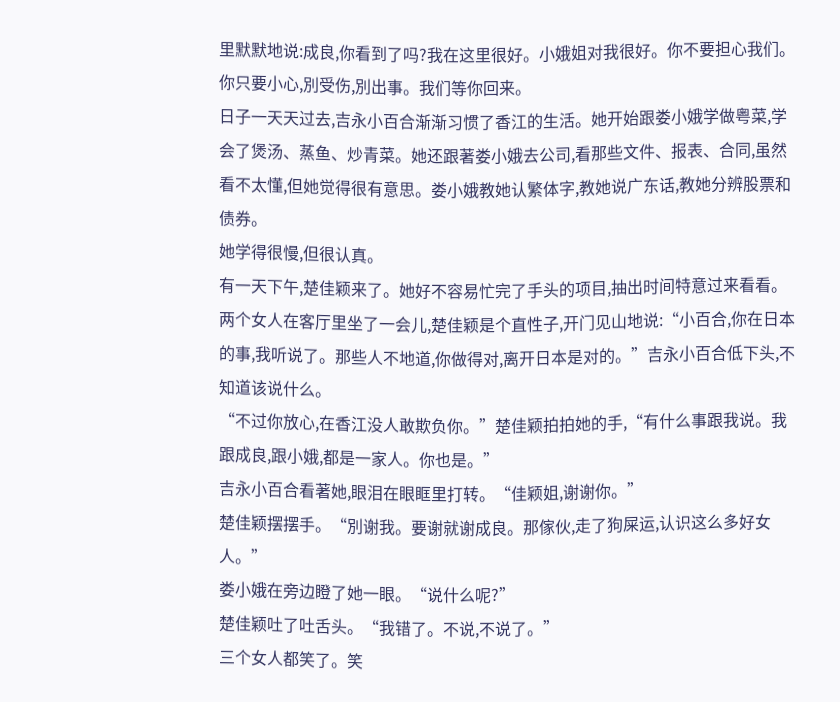里默默地说:成良,你看到了吗?我在这里很好。小娥姐对我很好。你不要担心我们。你只要小心,別受伤,別出事。我们等你回来。
日子一天天过去,吉永小百合渐渐习惯了香江的生活。她开始跟娄小娥学做粤菜,学会了煲汤、蒸鱼、炒青菜。她还跟著娄小娥去公司,看那些文件、报表、合同,虽然看不太懂,但她觉得很有意思。娄小娥教她认繁体字,教她说广东话,教她分辨股票和债券。
她学得很慢,但很认真。
有一天下午,楚佳颖来了。她好不容易忙完了手头的项目,抽出时间特意过来看看。
两个女人在客厅里坐了一会儿,楚佳颖是个直性子,开门见山地说:“小百合,你在日本的事,我听说了。那些人不地道,你做得对,离开日本是对的。”吉永小百合低下头,不知道该说什么。
“不过你放心,在香江没人敢欺负你。”楚佳颖拍拍她的手,“有什么事跟我说。我跟成良,跟小娥,都是一家人。你也是。”
吉永小百合看著她,眼泪在眼眶里打转。“佳颖姐,谢谢你。”
楚佳颖摆摆手。“別谢我。要谢就谢成良。那傢伙,走了狗屎运,认识这么多好女人。”
娄小娥在旁边瞪了她一眼。“说什么呢?”
楚佳颖吐了吐舌头。“我错了。不说,不说了。”
三个女人都笑了。笑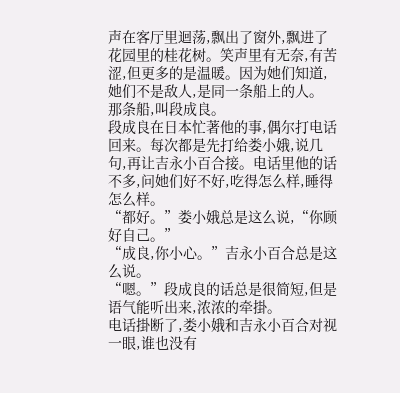声在客厅里迴荡,飘出了窗外,飘进了花园里的桂花树。笑声里有无奈,有苦涩,但更多的是温暖。因为她们知道,她们不是敌人,是同一条船上的人。
那条船,叫段成良。
段成良在日本忙著他的事,偶尔打电话回来。每次都是先打给娄小娥,说几句,再让吉永小百合接。电话里他的话不多,问她们好不好,吃得怎么样,睡得怎么样。
“都好。”娄小娥总是这么说,“你顾好自己。”
“成良,你小心。”吉永小百合总是这么说。
“嗯。”段成良的话总是很简短,但是语气能听出来,浓浓的牵掛。
电话掛断了,娄小娥和吉永小百合对视一眼,谁也没有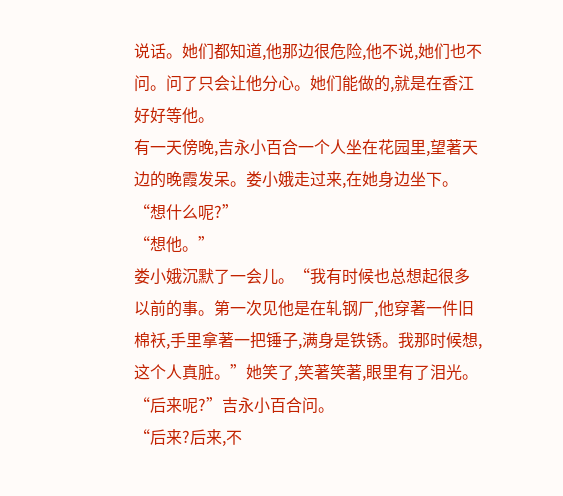说话。她们都知道,他那边很危险,他不说,她们也不问。问了只会让他分心。她们能做的,就是在香江好好等他。
有一天傍晚,吉永小百合一个人坐在花园里,望著天边的晚霞发呆。娄小娥走过来,在她身边坐下。
“想什么呢?”
“想他。”
娄小娥沉默了一会儿。“我有时候也总想起很多以前的事。第一次见他是在轧钢厂,他穿著一件旧棉袄,手里拿著一把锤子,满身是铁锈。我那时候想,这个人真脏。”她笑了,笑著笑著,眼里有了泪光。
“后来呢?”吉永小百合问。
“后来?后来,不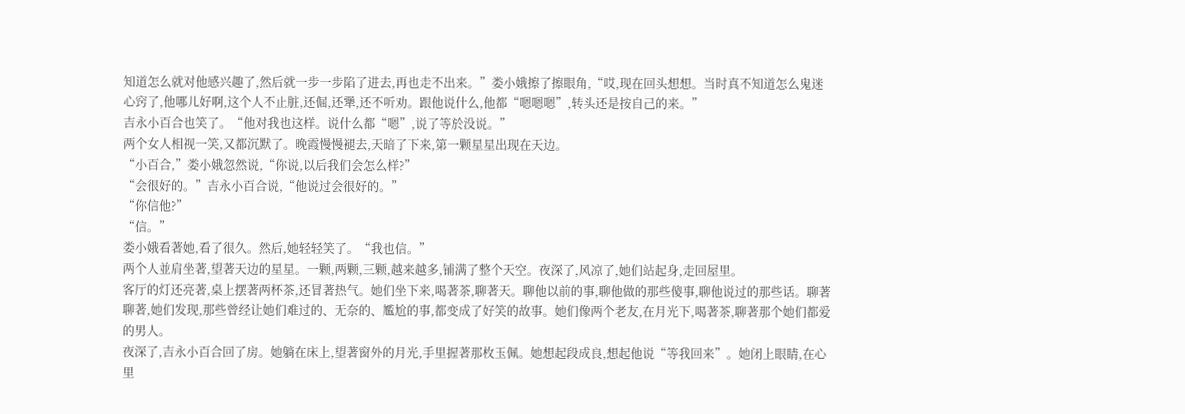知道怎么就对他感兴趣了,然后就一步一步陷了进去,再也走不出来。”娄小娥擦了擦眼角,“哎,现在回头想想。当时真不知道怎么鬼迷心窍了,他哪儿好啊,这个人不止脏,还倔,还犟,还不听劝。跟他说什么,他都“嗯嗯嗯”,转头还是按自己的来。”
吉永小百合也笑了。“他对我也这样。说什么都“嗯”,说了等於没说。”
两个女人相视一笑,又都沉默了。晚霞慢慢褪去,天暗了下来,第一颗星星出现在天边。
“小百合,”娄小娥忽然说,“你说,以后我们会怎么样?”
“会很好的。”吉永小百合说,“他说过会很好的。”
“你信他?”
“信。”
娄小娥看著她,看了很久。然后,她轻轻笑了。“我也信。”
两个人並肩坐著,望著天边的星星。一颗,两颗,三颗,越来越多,铺满了整个天空。夜深了,风凉了,她们站起身,走回屋里。
客厅的灯还亮著,桌上摆著两杯茶,还冒著热气。她们坐下来,喝著茶,聊著天。聊他以前的事,聊他做的那些傻事,聊他说过的那些话。聊著聊著,她们发现,那些曾经让她们难过的、无奈的、尷尬的事,都变成了好笑的故事。她们像两个老友,在月光下,喝著茶,聊著那个她们都爱的男人。
夜深了,吉永小百合回了房。她躺在床上,望著窗外的月光,手里握著那枚玉佩。她想起段成良,想起他说“等我回来”。她闭上眼睛,在心里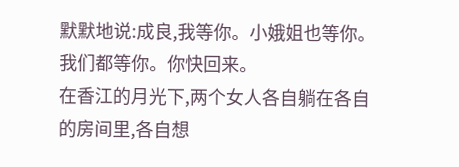默默地说:成良,我等你。小娥姐也等你。我们都等你。你快回来。
在香江的月光下,两个女人各自躺在各自的房间里,各自想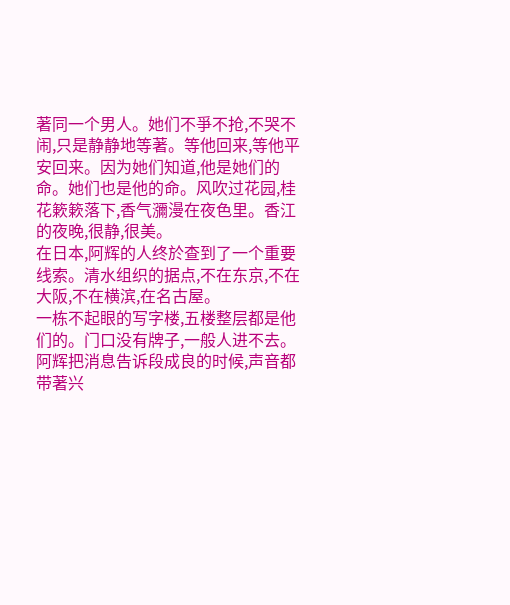著同一个男人。她们不爭不抢,不哭不闹,只是静静地等著。等他回来,等他平安回来。因为她们知道,他是她们的命。她们也是他的命。风吹过花园,桂花簌簌落下,香气瀰漫在夜色里。香江的夜晚,很静,很美。
在日本,阿辉的人终於查到了一个重要线索。清水组织的据点,不在东京,不在大阪,不在横滨,在名古屋。
一栋不起眼的写字楼,五楼整层都是他们的。门口没有牌子,一般人进不去。阿辉把消息告诉段成良的时候,声音都带著兴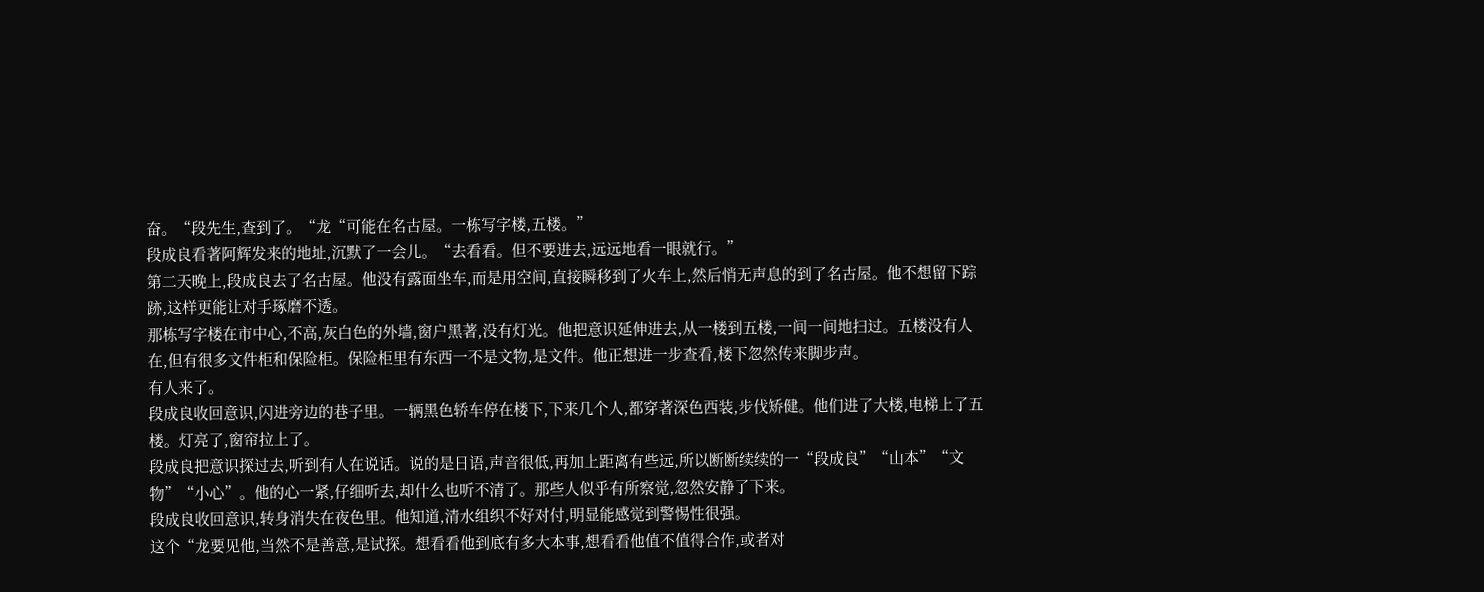奋。“段先生,查到了。“龙“可能在名古屋。一栋写字楼,五楼。”
段成良看著阿辉发来的地址,沉默了一会儿。“去看看。但不要进去,远远地看一眼就行。”
第二天晚上,段成良去了名古屋。他没有露面坐车,而是用空间,直接瞬移到了火车上,然后悄无声息的到了名古屋。他不想留下踪跡,这样更能让对手琢磨不透。
那栋写字楼在市中心,不高,灰白色的外墙,窗户黑著,没有灯光。他把意识延伸进去,从一楼到五楼,一间一间地扫过。五楼没有人在,但有很多文件柜和保险柜。保险柜里有东西一不是文物,是文件。他正想进一步查看,楼下忽然传来脚步声。
有人来了。
段成良收回意识,闪进旁边的巷子里。一辆黑色轿车停在楼下,下来几个人,都穿著深色西装,步伐矫健。他们进了大楼,电梯上了五楼。灯亮了,窗帘拉上了。
段成良把意识探过去,听到有人在说话。说的是日语,声音很低,再加上距离有些远,所以断断续续的一“段成良”“山本”“文物”“小心”。他的心一紧,仔细听去,却什么也听不清了。那些人似乎有所察觉,忽然安静了下来。
段成良收回意识,转身消失在夜色里。他知道,清水组织不好对付,明显能感觉到警惕性很强。
这个“龙要见他,当然不是善意,是试探。想看看他到底有多大本事,想看看他值不值得合作,或者对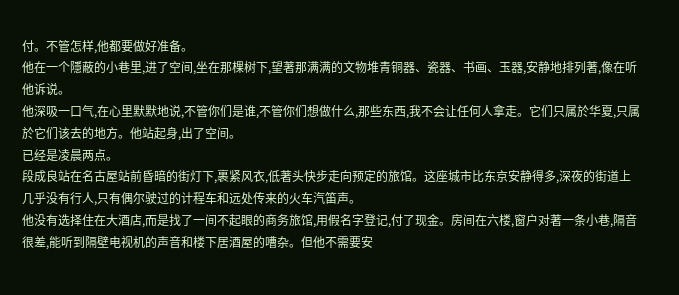付。不管怎样,他都要做好准备。
他在一个隱蔽的小巷里,进了空间,坐在那棵树下,望著那满满的文物堆青铜器、瓷器、书画、玉器,安静地排列著,像在听他诉说。
他深吸一口气,在心里默默地说,不管你们是谁,不管你们想做什么,那些东西,我不会让任何人拿走。它们只属於华夏,只属於它们该去的地方。他站起身,出了空间。
已经是凌晨两点。
段成良站在名古屋站前昏暗的街灯下,裹紧风衣,低著头快步走向预定的旅馆。这座城市比东京安静得多,深夜的街道上几乎没有行人,只有偶尔驶过的计程车和远处传来的火车汽笛声。
他没有选择住在大酒店,而是找了一间不起眼的商务旅馆,用假名字登记,付了现金。房间在六楼,窗户对著一条小巷,隔音很差,能听到隔壁电视机的声音和楼下居酒屋的嘈杂。但他不需要安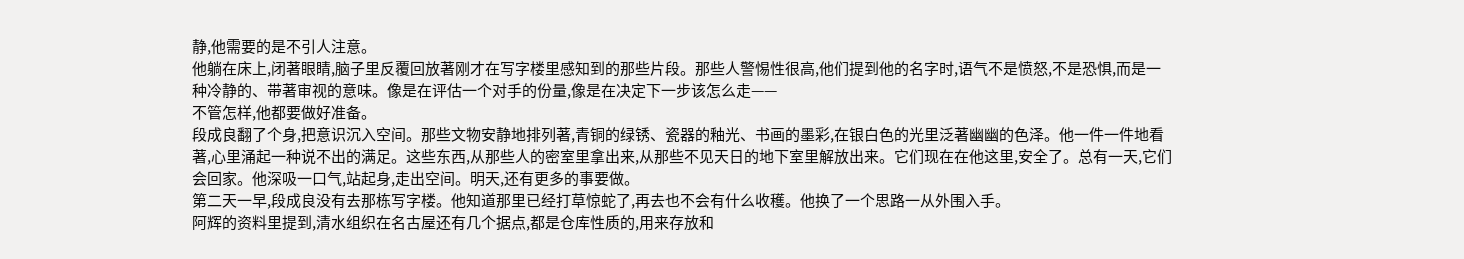静,他需要的是不引人注意。
他躺在床上,闭著眼睛,脑子里反覆回放著刚才在写字楼里感知到的那些片段。那些人警惕性很高,他们提到他的名字时,语气不是愤怒,不是恐惧,而是一种冷静的、带著审视的意味。像是在评估一个对手的份量,像是在决定下一步该怎么走——
不管怎样,他都要做好准备。
段成良翻了个身,把意识沉入空间。那些文物安静地排列著,青铜的绿锈、瓷器的釉光、书画的墨彩,在银白色的光里泛著幽幽的色泽。他一件一件地看著,心里涌起一种说不出的满足。这些东西,从那些人的密室里拿出来,从那些不见天日的地下室里解放出来。它们现在在他这里,安全了。总有一天,它们会回家。他深吸一口气,站起身,走出空间。明天,还有更多的事要做。
第二天一早,段成良没有去那栋写字楼。他知道那里已经打草惊蛇了,再去也不会有什么收穫。他换了一个思路一从外围入手。
阿辉的资料里提到,清水组织在名古屋还有几个据点,都是仓库性质的,用来存放和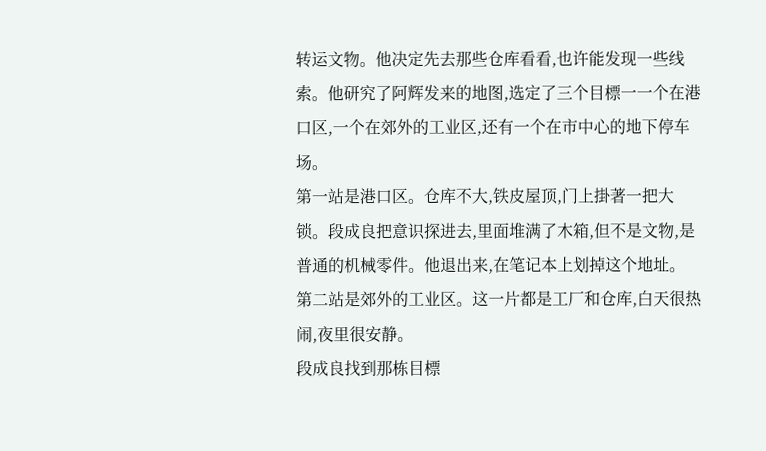转运文物。他决定先去那些仓库看看,也许能发现一些线索。他研究了阿辉发来的地图,选定了三个目標一一个在港口区,一个在郊外的工业区,还有一个在市中心的地下停车场。
第一站是港口区。仓库不大,铁皮屋顶,门上掛著一把大锁。段成良把意识探进去,里面堆满了木箱,但不是文物,是普通的机械零件。他退出来,在笔记本上划掉这个地址。
第二站是郊外的工业区。这一片都是工厂和仓库,白天很热闹,夜里很安静。
段成良找到那栋目標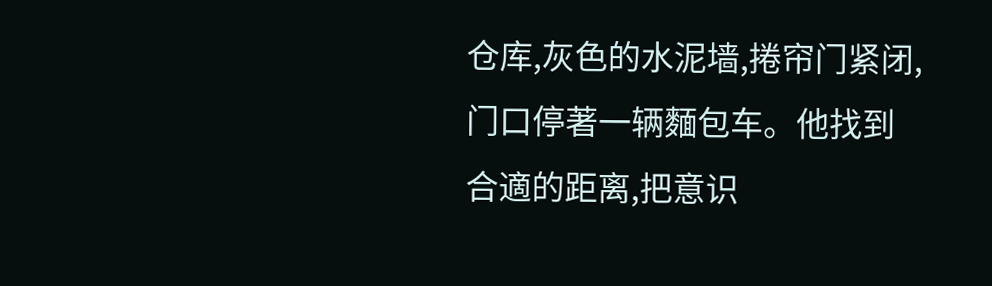仓库,灰色的水泥墙,捲帘门紧闭,门口停著一辆麵包车。他找到合適的距离,把意识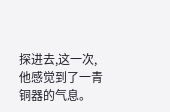探进去,这一次,他感觉到了一青铜器的气息。